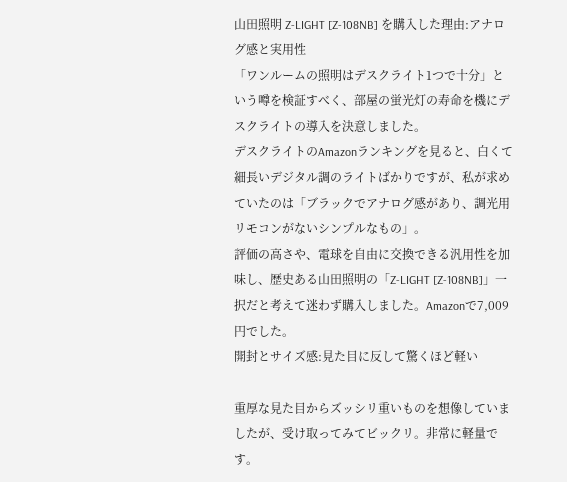山田照明 Z-LIGHT [Z-108NB] を購入した理由:アナログ感と実用性
「ワンルームの照明はデスクライト1つで十分」という噂を検証すべく、部屋の蛍光灯の寿命を機にデスクライトの導入を決意しました。
デスクライトのAmazonランキングを見ると、白くて細長いデジタル調のライトばかりですが、私が求めていたのは「ブラックでアナログ感があり、調光用リモコンがないシンプルなもの」。
評価の高さや、電球を自由に交換できる汎用性を加味し、歴史ある山田照明の「Z-LIGHT [Z-108NB]」一択だと考えて迷わず購入しました。Amazonで7,009円でした。
開封とサイズ感:見た目に反して驚くほど軽い

重厚な見た目からズッシリ重いものを想像していましたが、受け取ってみてビックリ。非常に軽量です。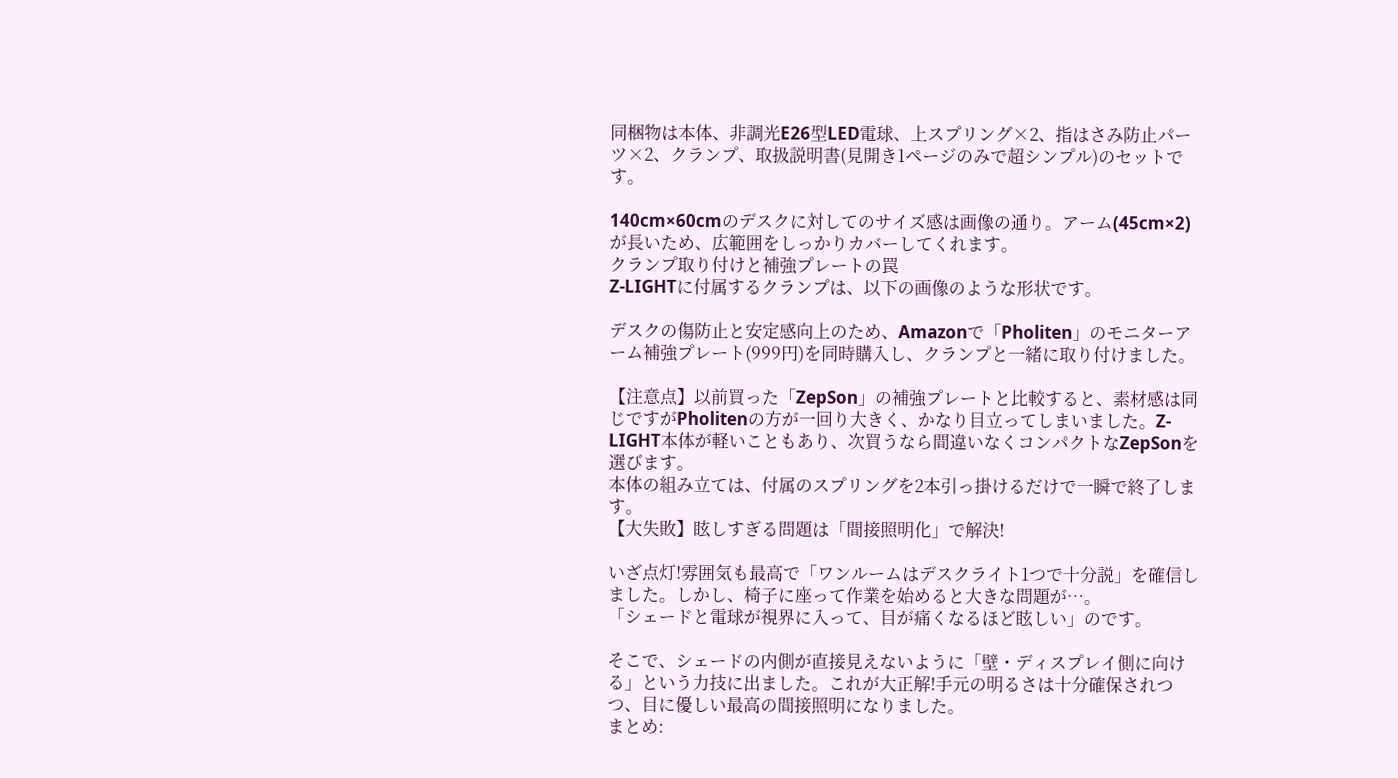同梱物は本体、非調光E26型LED電球、上スプリング×2、指はさみ防止パーツ×2、クランプ、取扱説明書(見開き1ページのみで超シンプル)のセットです。

140cm×60cmのデスクに対してのサイズ感は画像の通り。アーム(45cm×2)が長いため、広範囲をしっかりカバーしてくれます。
クランプ取り付けと補強プレートの罠
Z-LIGHTに付属するクランプは、以下の画像のような形状です。

デスクの傷防止と安定感向上のため、Amazonで「Pholiten」のモニターアーム補強プレート(999円)を同時購入し、クランプと一緒に取り付けました。

【注意点】以前買った「ZepSon」の補強プレートと比較すると、素材感は同じですがPholitenの方が一回り大きく、かなり目立ってしまいました。Z-LIGHT本体が軽いこともあり、次買うなら間違いなくコンパクトなZepSonを選びます。
本体の組み立ては、付属のスプリングを2本引っ掛けるだけで一瞬で終了します。
【大失敗】眩しすぎる問題は「間接照明化」で解決!

いざ点灯!雰囲気も最高で「ワンルームはデスクライト1つで十分説」を確信しました。しかし、椅子に座って作業を始めると大きな問題が…。
「シェードと電球が視界に入って、目が痛くなるほど眩しい」のです。

そこで、シェードの内側が直接見えないように「壁・ディスプレイ側に向ける」という力技に出ました。これが大正解!手元の明るさは十分確保されつつ、目に優しい最高の間接照明になりました。
まとめ: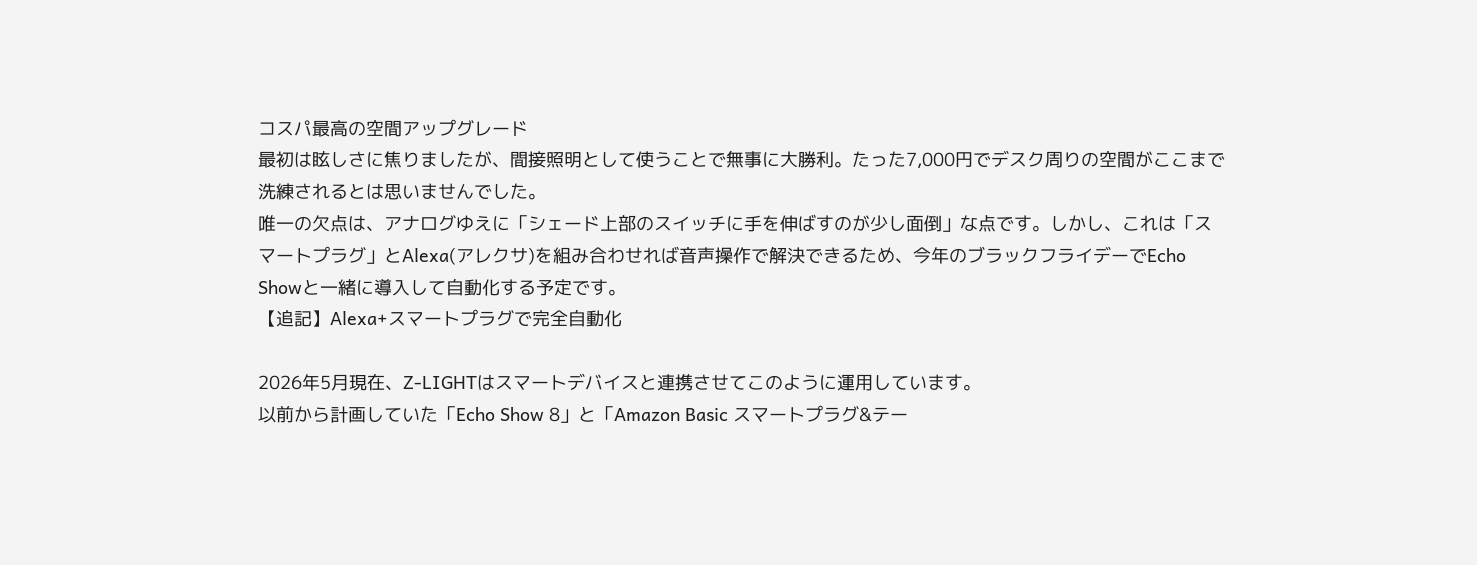コスパ最高の空間アップグレード
最初は眩しさに焦りましたが、間接照明として使うことで無事に大勝利。たった7,000円でデスク周りの空間がここまで洗練されるとは思いませんでした。
唯一の欠点は、アナログゆえに「シェード上部のスイッチに手を伸ばすのが少し面倒」な点です。しかし、これは「スマートプラグ」とAlexa(アレクサ)を組み合わせれば音声操作で解決できるため、今年のブラックフライデーでEcho Showと一緒に導入して自動化する予定です。
【追記】Alexa+スマートプラグで完全自動化

2026年5月現在、Z-LIGHTはスマートデバイスと連携させてこのように運用しています。
以前から計画していた「Echo Show 8」と「Amazon Basic スマートプラグ&テー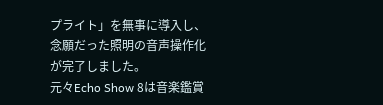プライト」を無事に導入し、念願だった照明の音声操作化が完了しました。
元々Echo Show 8は音楽鑑賞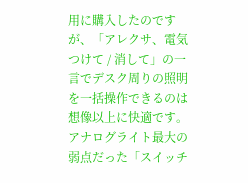用に購入したのですが、「アレクサ、電気つけて / 消して」の一言でデスク周りの照明を一括操作できるのは想像以上に快適です。アナログライト最大の弱点だった「スイッチ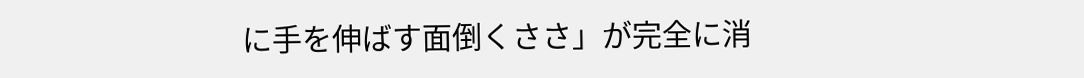に手を伸ばす面倒くささ」が完全に消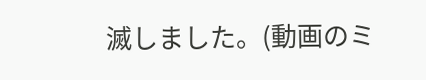滅しました。(動画のミ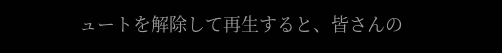ュートを解除して再生すると、皆さんの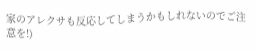家のアレクサも反応してしまうかもしれないのでご注意を!)